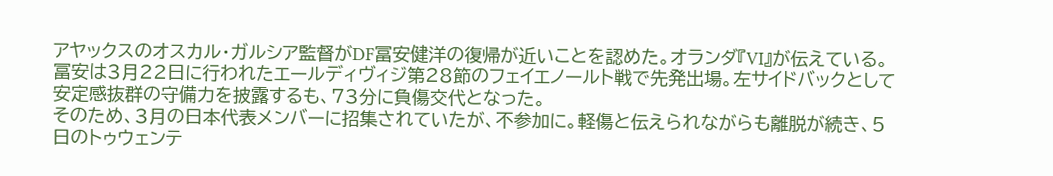アヤックスのオスカル・ガルシア監督がDF冨安健洋の復帰が近いことを認めた。オランダ『VI』が伝えている。
冨安は3月22日に行われたエールディヴィジ第28節のフェイエノールト戦で先発出場。左サイドバックとして安定感抜群の守備力を披露するも、73分に負傷交代となった。
そのため、3月の日本代表メンバーに招集されていたが、不参加に。軽傷と伝えられながらも離脱が続き、5日のトゥウェンテ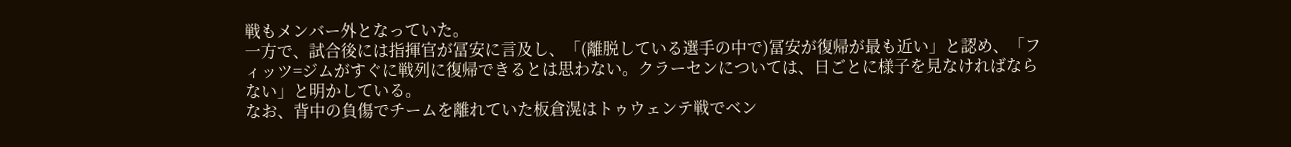戦もメンバー外となっていた。
一方で、試合後には指揮官が冨安に言及し、「(離脱している選手の中で)冨安が復帰が最も近い」と認め、「フィッツ=ジムがすぐに戦列に復帰できるとは思わない。クラーセンについては、日ごとに様子を見なければならない」と明かしている。
なお、背中の負傷でチームを離れていた板倉滉はトゥウェンテ戦でベン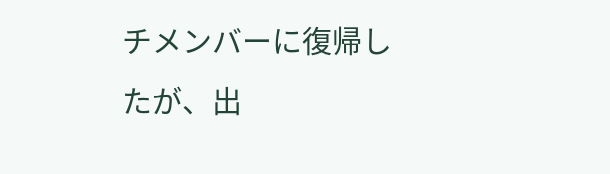チメンバーに復帰したが、出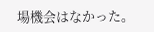場機会はなかった。